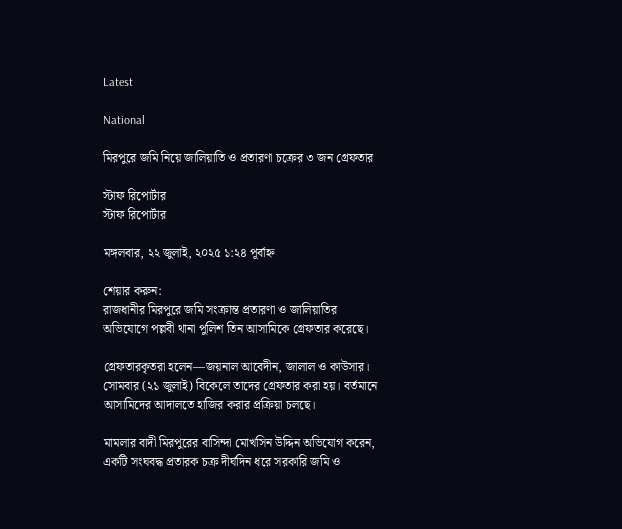Latest

National

মিরপুরে জমি নিয়ে জালিয়াতি ও প্রতারণা চক্রের ৩ জন গ্রেফতার

স্টাফ রিপোর্টার
স্টাফ রিপোর্টার

মঙ্গলবার, ২২ জুলাই, ২০২৫ ১:২৪ পূর্বাহ্ন

শেয়ার করুন:
রাজধানীর মিরপুরে জমি সংক্রান্ত প্রতারণা ও জালিয়াতির অভিযোগে পল্লবী থানা পুলিশ তিন আসামিকে গ্রেফতার করেছে।

গ্রেফতারকৃতরা হলেন—জয়নাল আবেদীন, জালাল ও কাউসার। সোমবার (২১ জুলাই) বিকেলে তাদের গ্রেফতার করা হয়। বর্তমানে আসামিদের আদালতে হাজির করার প্রক্রিয়া চলছে।

মামলার বাদী মিরপুরের বাসিন্দা মোখসিন উদ্দিন অভিযোগ করেন, একটি সংঘবদ্ধ প্রতারক চক্র দীর্ঘদিন ধরে সরকারি জমি ও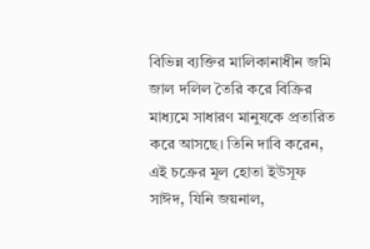বিভিন্ন ব্যক্তির মালিকানাধীন জমি জাল দলিল তৈরি করে বিক্রির মাধ্যমে সাধারণ মানুষকে প্রতারিত করে আসছে। তিনি দাবি করেন, এই চক্রের মূল হোতা ইউসূফ সাঈদ, যিনি জয়নাল,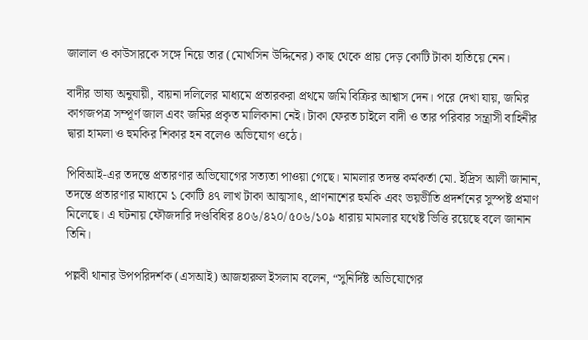জালাল ও কাউসারকে সঙ্গে নিয়ে তার (মোখসিন উদ্দিনের) কাছ থেকে প্রায় দেড় কোটি টাকা হাতিয়ে নেন।

বাদীর ভাষ্য অনুযায়ী, বায়না দলিলের মাধ্যমে প্রতারকরা প্রথমে জমি বিক্রির আশ্বাস দেন। পরে দেখা যায়, জমির কাগজপত্র সম্পূর্ণ জাল এবং জমির প্রকৃত মালিকানা নেই। টাকা ফেরত চাইলে বাদী ও তার পরিবার সন্ত্রাসী বাহিনীর দ্বারা হামলা ও হুমকির শিকার হন বলেও অভিযোগ ওঠে।

পিবিআই-এর তদন্তে প্রতারণার অভিযোগের সত্যতা পাওয়া গেছে। মামলার তদন্ত কর্মকর্তা মো. ইদ্রিস আলী জানান, তদন্তে প্রতারণার মাধ্যমে ১ কোটি ৪৭ লাখ টাকা আত্মসাৎ, প্রাণনাশের হুমকি এবং ভয়ভীতি প্রদর্শনের সুস্পষ্ট প্রমাণ মিলেছে। এ ঘটনায় ফৌজদারি দণ্ডবিধির ৪০৬/৪২০/৫০৬/১০৯ ধারায় মামলার যথেষ্ট ভিত্তি রয়েছে বলে জানান তিনি।

পল্লবী থানার উপপরিদর্শক (এসআই) আজহারুল ইসলাম বলেন, “সুনির্দিষ্ট অভিযোগের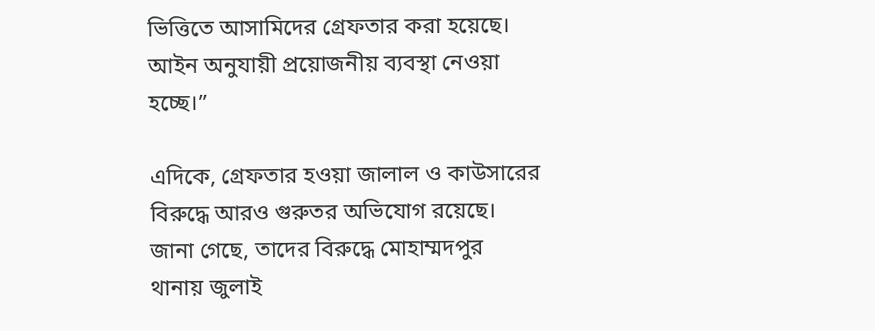ভিত্তিতে আসামিদের গ্রেফতার করা হয়েছে। আইন অনুযায়ী প্রয়োজনীয় ব্যবস্থা নেওয়া হচ্ছে।”

এদিকে, গ্রেফতার হওয়া জালাল ও কাউসারের বিরুদ্ধে আরও গুরুতর অভিযোগ রয়েছে। জানা গেছে, তাদের বিরুদ্ধে মোহাম্মদপুর থানায় জুলাই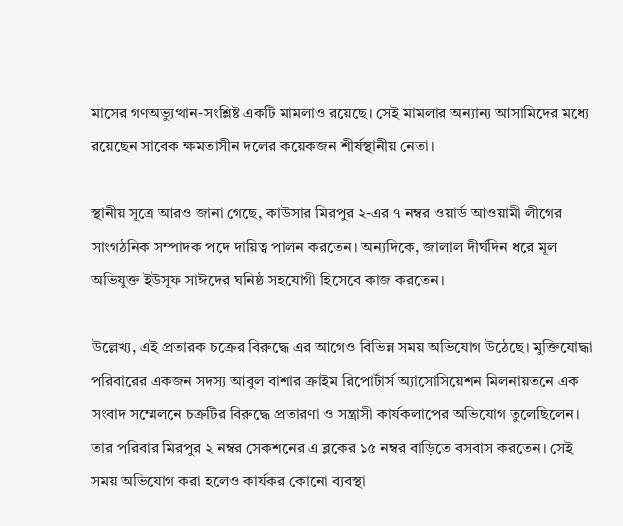মাসের গণঅভ্যুত্থান-সংশ্লিষ্ট একটি মামলাও রয়েছে। সেই মামলার অন্যান্য আসামিদের মধ্যে রয়েছেন সাবেক ক্ষমতাসীন দলের কয়েকজন শীর্ষস্থানীয় নেতা।

স্থানীয় সূত্রে আরও জানা গেছে, কাউসার মিরপুর ২-এর ৭ নম্বর ওয়ার্ড আওয়ামী লীগের সাংগঠনিক সম্পাদক পদে দায়িত্ব পালন করতেন। অন্যদিকে, জালাল দীর্ঘদিন ধরে মূল অভিযুক্ত ইউসূফ সাঈদের ঘনিষ্ঠ সহযোগী হিসেবে কাজ করতেন।

উল্লেখ্য, এই প্রতারক চক্রের বিরুদ্ধে এর আগেও বিভিন্ন সময় অভিযোগ উঠেছে। মুক্তিযোদ্ধা পরিবারের একজন সদস্য আবুল বাশার ক্রাইম রিপোর্টার্স অ্যাসোসিয়েশন মিলনায়তনে এক সংবাদ সম্মেলনে চক্রটির বিরুদ্ধে প্রতারণা ও সন্ত্রাসী কার্যকলাপের অভিযোগ তুলেছিলেন। তার পরিবার মিরপুর ২ নম্বর সেকশনের এ ব্লকের ১৫ নম্বর বাড়িতে বসবাস করতেন। সেই সময় অভিযোগ করা হলেও কার্যকর কোনো ব্যবস্থা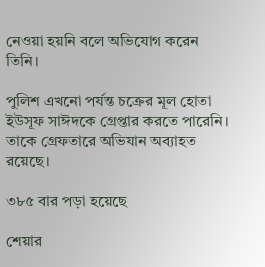নেওয়া হয়নি বলে অভিযোগ করেন তিনি।

পুলিশ এখনো পর্যন্ত চক্রের মূল হোতা ইউসূফ সাঈদকে গ্রেপ্তার করতে পারেনি। তাকে গ্রেফতারে অভিযান অব্যাহত রয়েছে।

৩৮৫ বার পড়া হয়েছে

শেয়ার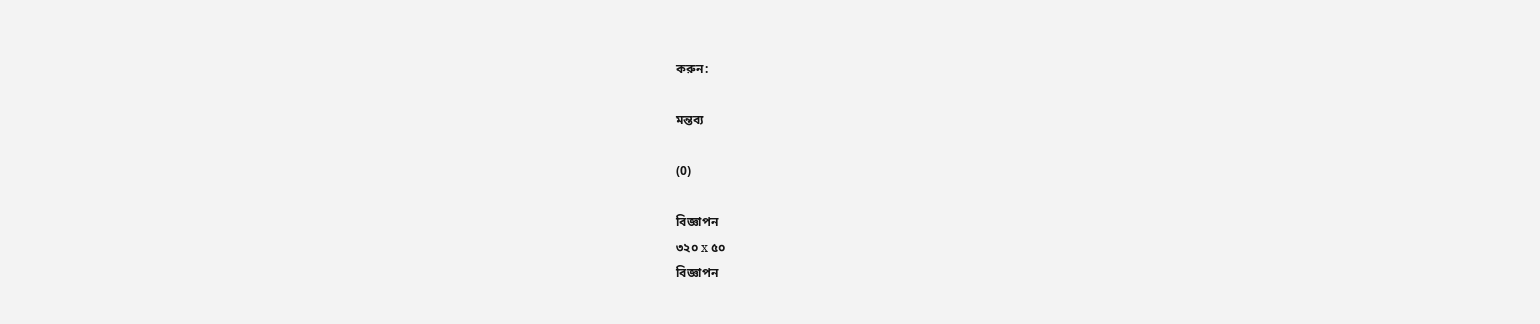করুন:

মন্তব্য

(0)

বিজ্ঞাপন
৩২০ x ৫০
বিজ্ঞাপন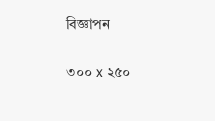বিজ্ঞাপন

৩০০ x ২৫০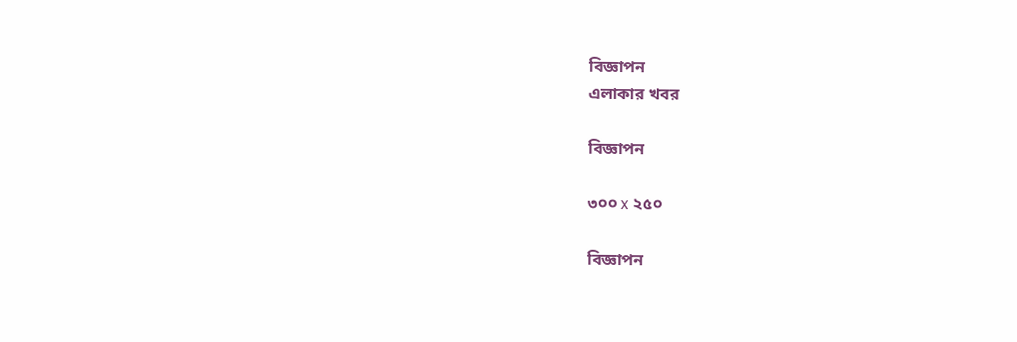বিজ্ঞাপন
এলাকার খবর

বিজ্ঞাপন

৩০০ x ২৫০

বিজ্ঞাপন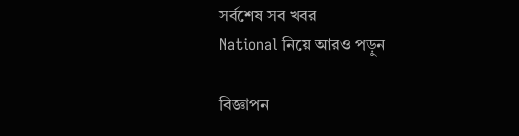সর্বশেষ সব খবর
National নিয়ে আরও পড়ুন

বিজ্ঞাপন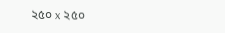২৫০ x ২৫০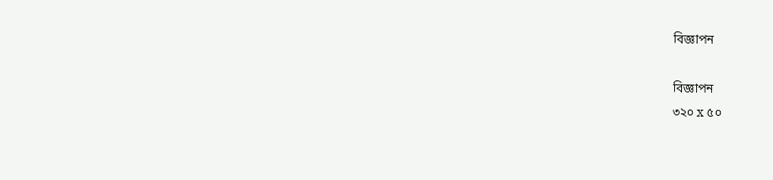বিজ্ঞাপন

বিজ্ঞাপন
৩২০ x ৫০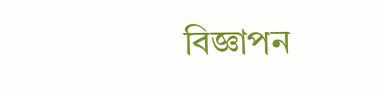বিজ্ঞাপন